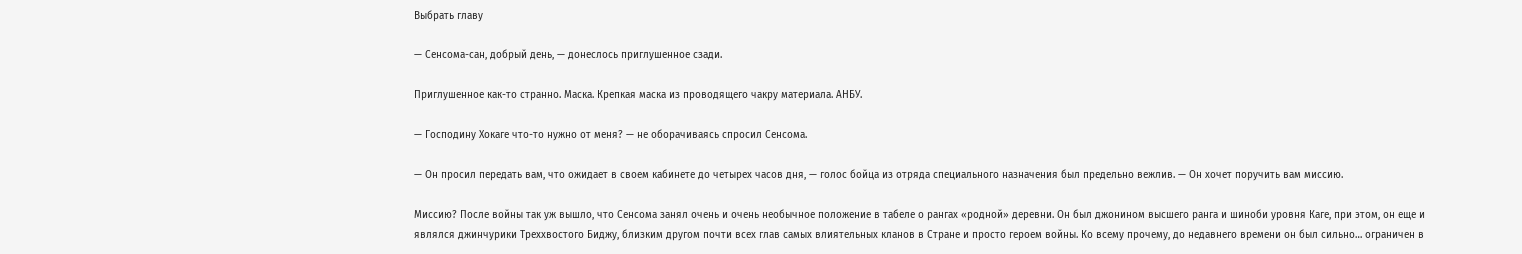Выбрать главу

— Сенсома-сан, добрый день, — донеслось приглушенное сзади.

Приглушенное как-то странно. Маска. Крепкая маска из проводящего чакру материала. АНБУ.

— Господину Хокаге что-то нужно от меня? — не оборачиваясь спросил Сенсома.

— Он просил передать вам, что ожидает в своем кабинете до четырех часов дня, — голос бойца из отряда специального назначения был предельно вежлив. — Он хочет поручить вам миссию.

Миссию? После войны так уж вышло, что Сенсома занял очень и очень необычное положение в табеле о рангах «родной» деревни. Он был джонином высшего ранга и шиноби уровня Каге, при этом, он еще и являлся джинчурики Треххвостого Биджу, близким другом почти всех глав самых влиятельных кланов в Стране и просто героем войны. Ко всему прочему, до недавнего времени он был сильно… ограничен в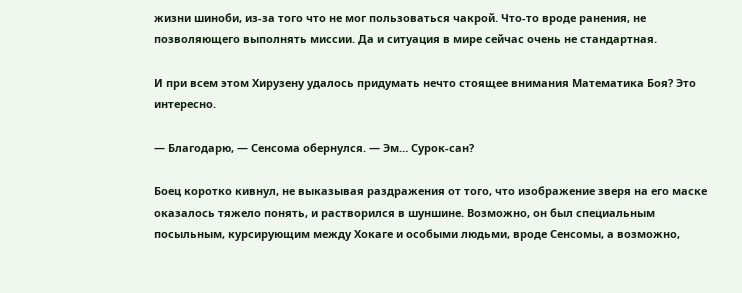жизни шиноби, из-за того что не мог пользоваться чакрой. Что-то вроде ранения, не позволяющего выполнять миссии. Да и ситуация в мире сейчас очень не стандартная.

И при всем этом Хирузену удалось придумать нечто стоящее внимания Математика Боя? Это интересно.

— Благодарю, — Сенсома обернулся. — Эм… Сурок-сан?

Боец коротко кивнул, не выказывая раздражения от того, что изображение зверя на его маске оказалось тяжело понять, и растворился в шуншине. Возможно, он был специальным посыльным, курсирующим между Хокаге и особыми людьми, вроде Сенсомы, а возможно,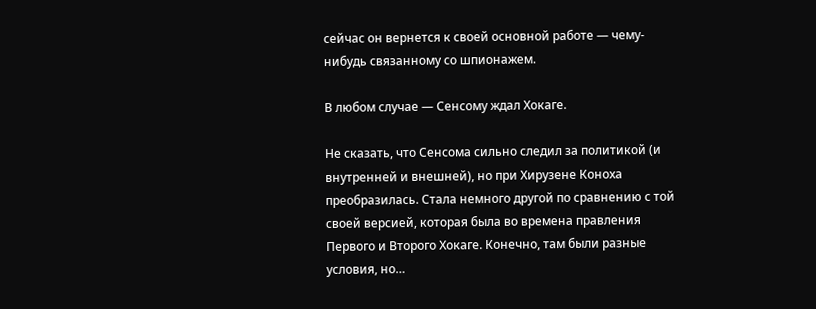сейчас он вернется к своей основной работе — чему-нибудь связанному со шпионажем.

В любом случае — Сенсому ждал Хокаге.

Не сказать, что Сенсома сильно следил за политикой (и внутренней и внешней), но при Хирузене Коноха преобразилась. Стала немного другой по сравнению с той своей версией, которая была во времена правления Первого и Второго Хокаге. Конечно, там были разные условия, но…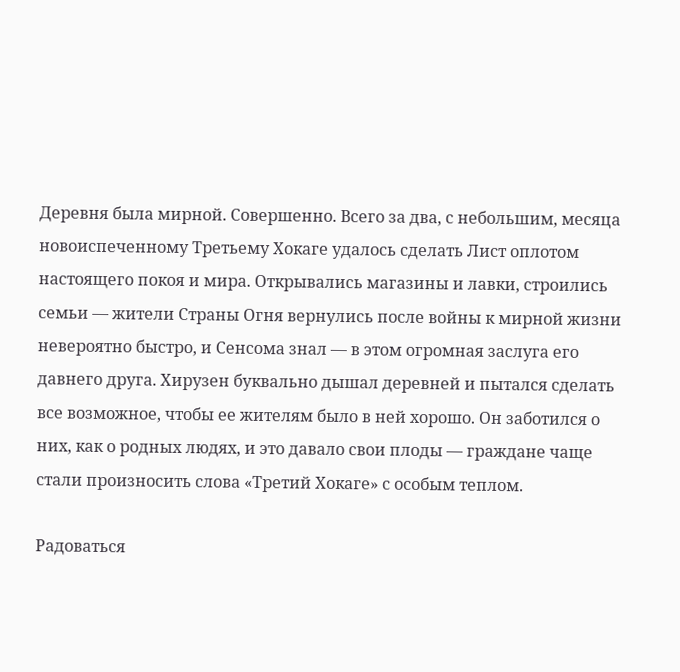Деревня была мирной. Совершенно. Всего за два, с небольшим, месяца новоиспеченному Третьему Хокаге удалось сделать Лист оплотом настоящего покоя и мира. Открывались магазины и лавки, строились семьи — жители Страны Огня вернулись после войны к мирной жизни невероятно быстро, и Сенсома знал — в этом огромная заслуга его давнего друга. Хирузен буквально дышал деревней и пытался сделать все возможное, чтобы ее жителям было в ней хорошо. Он заботился о них, как о родных людях, и это давало свои плоды — граждане чаще стали произносить слова «Третий Хокаге» с особым теплом.

Радоваться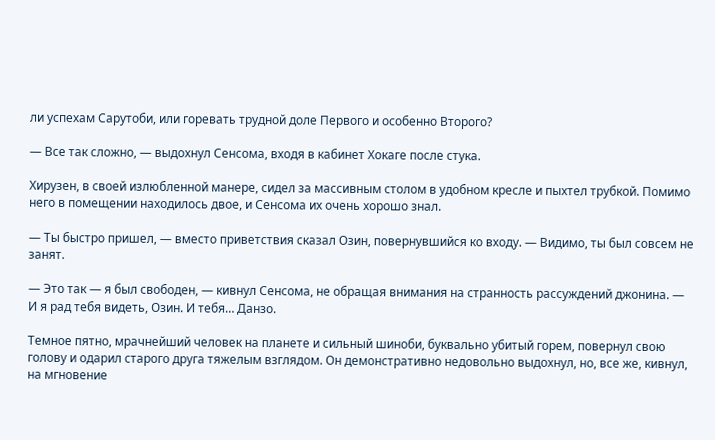ли успехам Сарутоби, или горевать трудной доле Первого и особенно Второго?

— Все так сложно, — выдохнул Сенсома, входя в кабинет Хокаге после стука.

Хирузен, в своей излюбленной манере, сидел за массивным столом в удобном кресле и пыхтел трубкой. Помимо него в помещении находилось двое, и Сенсома их очень хорошо знал.

— Ты быстро пришел, — вместо приветствия сказал Озин, повернувшийся ко входу. — Видимо, ты был совсем не занят.

— Это так — я был свободен, — кивнул Сенсома, не обращая внимания на странность рассуждений джонина. — И я рад тебя видеть, Озин. И тебя… Данзо.

Темное пятно, мрачнейший человек на планете и сильный шиноби, буквально убитый горем, повернул свою голову и одарил старого друга тяжелым взглядом. Он демонстративно недовольно выдохнул, но, все же, кивнул, на мгновение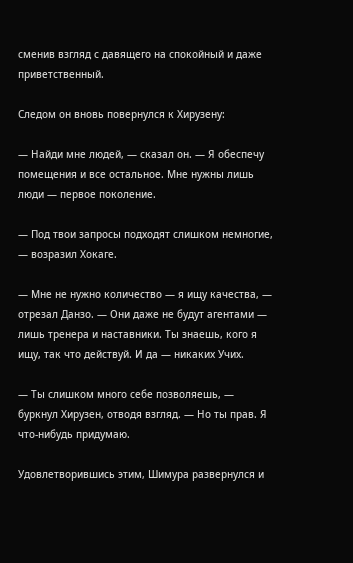сменив взгляд с давящего на спокойный и даже приветственный.

Следом он вновь повернулся к Хирузену:

— Найди мне людей, — сказал он. — Я обеспечу помещения и все остальное. Мне нужны лишь люди — первое поколение.

— Под твои запросы подходят слишком немногие, — возразил Хокаге.

— Мне не нужно количество — я ищу качества, — отрезал Данзо. — Они даже не будут агентами — лишь тренера и наставники. Ты знаешь, кого я ищу, так что действуй. И да — никаких Учих.

— Ты слишком много себе позволяешь, — буркнул Хирузен, отводя взгляд. — Но ты прав. Я что-нибудь придумаю.

Удовлетворившись этим, Шимура развернулся и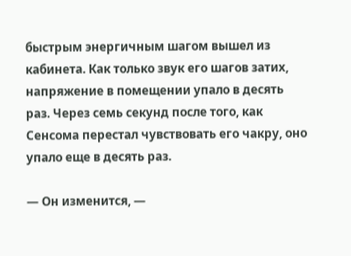быстрым энергичным шагом вышел из кабинета. Как только звук его шагов затих, напряжение в помещении упало в десять раз. Через семь секунд после того, как Сенсома перестал чувствовать его чакру, оно упало еще в десять раз.

— Он изменится, —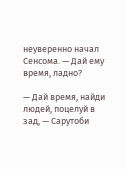неуверенно начал Сенсома. — Дай ему время, ладно?

— Дай время, найди людей, поцелуй в зад, — Сарутоби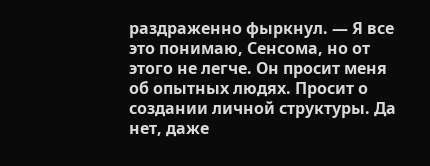раздраженно фыркнул. — Я все это понимаю, Сенсома, но от этого не легче. Он просит меня об опытных людях. Просит о создании личной структуры. Да нет, даже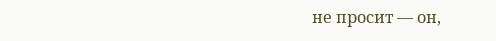не просит — он,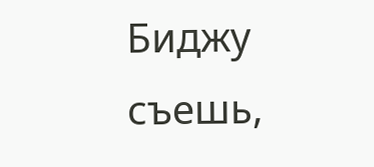Биджу съешь,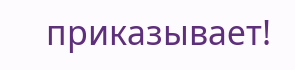приказывает!